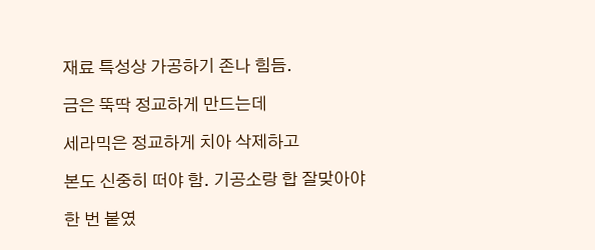재료 특성상 가공하기 존나 힘듬.

금은 뚝딱 정교하게 만드는데

세라믹은 정교하게 치아 삭제하고

본도 신중히 떠야 함. 기공소랑 합 잘맞아야

한 번 붙였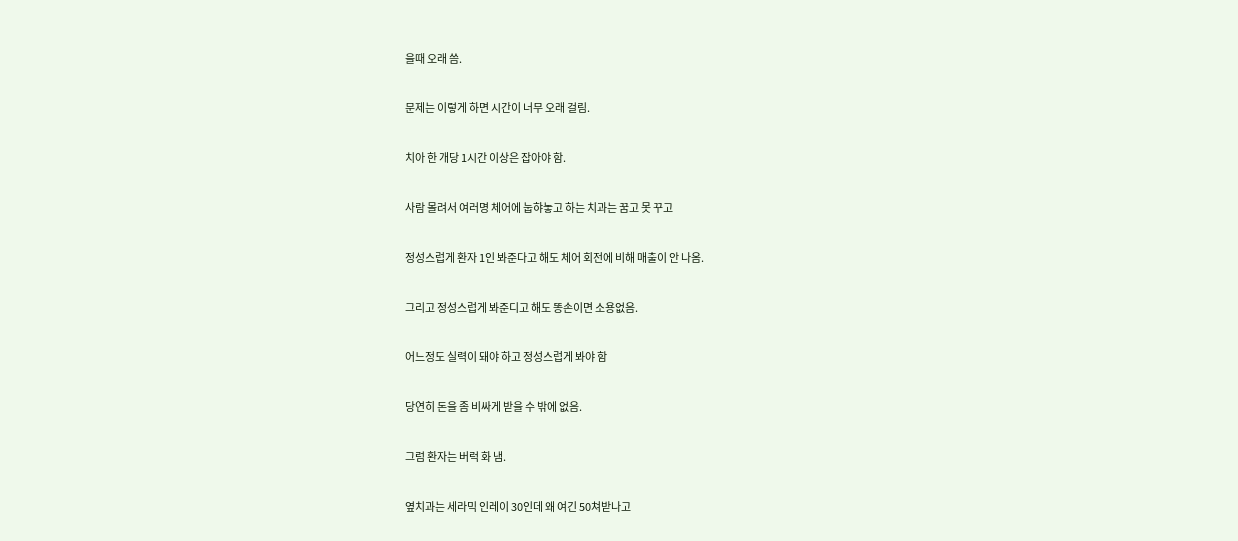을때 오래 씀.

문제는 이렇게 하면 시간이 너무 오래 걸림.

치아 한 개당 1시간 이상은 잡아야 함.

사람 몰려서 여러명 체어에 눕햐놓고 하는 치과는 꿈고 못 꾸고

정성스럽게 환자 1인 봐준다고 해도 체어 회전에 비해 매출이 안 나옴.

그리고 정성스럽게 봐준디고 해도 똥손이면 소용없음.

어느정도 실력이 돼야 하고 정성스럽게 봐야 함

당연히 돈을 좀 비싸게 받을 수 밖에 없음.

그럼 환자는 버럭 화 냄.

옆치과는 세라믹 인레이 30인데 왜 여긴 50쳐받나고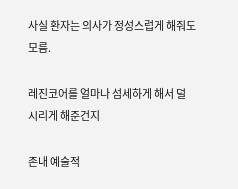사실 환자는 의사가 정성스럽게 해줘도 모름.

레진코어를 얼마나 섬세하게 해서 덜 시리게 해준건지

존내 예술적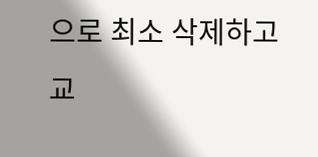으로 최소 삭제하고 교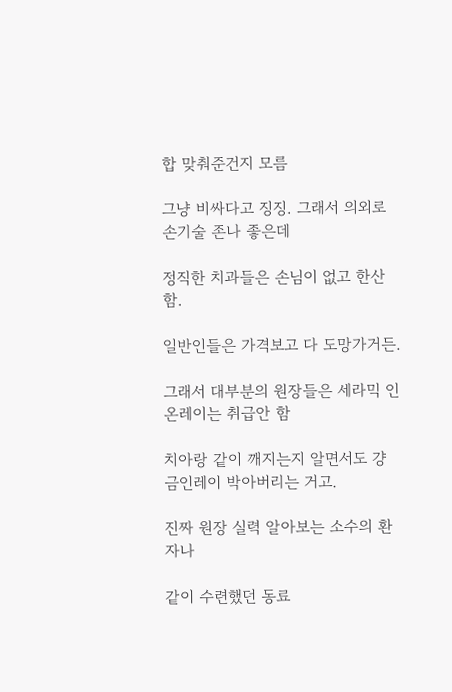합 맞춰준건지 모름

그냥 비싸다고 징징. 그래서 의외로 손기술 존나 좋은데

정직한 치과들은 손님이 없고 한산함.

일반인들은 가격보고 다 도망가거든.

그래서 대부분의 원장들은 세라믹 인 온레이는 취급안 함

치아랑 같이 깨지는지 알면서도 걍 금인레이 박아버리는 거고.

진짜 원장 실력 알아보는 소수의 환자나

같이 수련했던 동료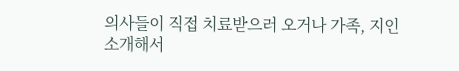의사들이 직접 치료받으러 오거나 가족, 지인 소개해서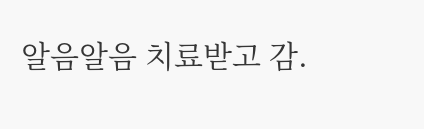알음알음 치료받고 감.